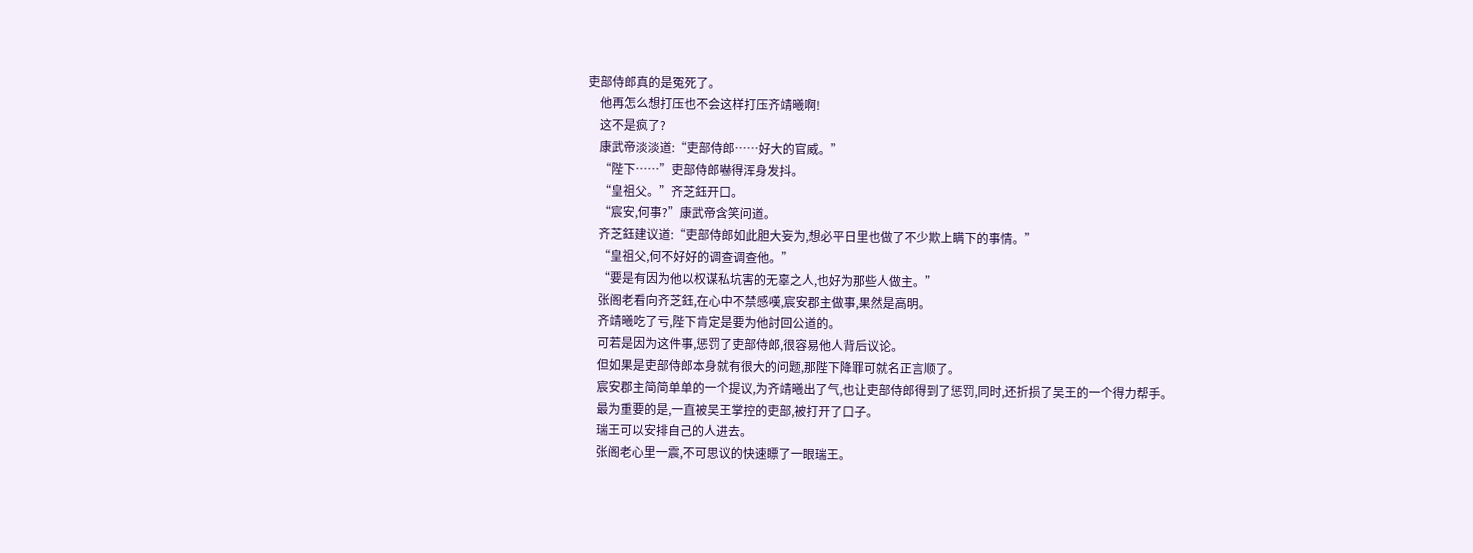吏部侍郎真的是冤死了。
    他再怎么想打压也不会这样打压齐靖曦啊!
    这不是疯了?
    康武帝淡淡道:“吏部侍郎……好大的官威。”
    “陛下……”吏部侍郎嚇得浑身发抖。
    “皇祖父。”齐芝鈺开口。
    “宸安,何事?”康武帝含笑问道。
    齐芝鈺建议道:“吏部侍郎如此胆大妄为,想必平日里也做了不少欺上瞒下的事情。”
    “皇祖父,何不好好的调查调查他。”
    “要是有因为他以权谋私坑害的无辜之人,也好为那些人做主。”
    张阁老看向齐芝鈺,在心中不禁感嘆,宸安郡主做事,果然是高明。
    齐靖曦吃了亏,陛下肯定是要为他討回公道的。
    可若是因为这件事,惩罚了吏部侍郎,很容易他人背后议论。
    但如果是吏部侍郎本身就有很大的问题,那陛下降罪可就名正言顺了。
    宸安郡主简简单单的一个提议,为齐靖曦出了气,也让吏部侍郎得到了惩罚,同时,还折损了吴王的一个得力帮手。
    最为重要的是,一直被吴王掌控的吏部,被打开了口子。
    瑞王可以安排自己的人进去。
    张阁老心里一震,不可思议的快速瞟了一眼瑞王。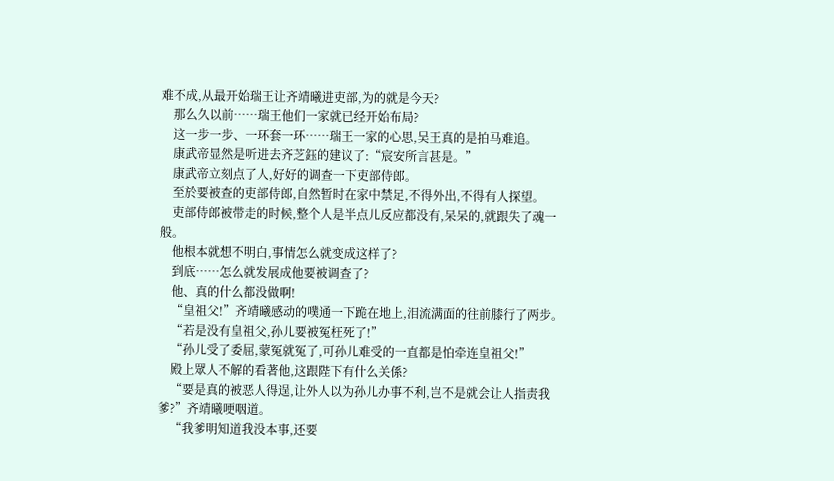难不成,从最开始瑞王让齐靖曦进吏部,为的就是今天?
    那么久以前……瑞王他们一家就已经开始布局?
    这一步一步、一环套一环……瑞王一家的心思,吴王真的是拍马难追。
    康武帝显然是听进去齐芝鈺的建议了:“宸安所言甚是。”
    康武帝立刻点了人,好好的调查一下吏部侍郎。
    至於要被查的吏部侍郎,自然暂时在家中禁足,不得外出,不得有人探望。
    吏部侍郎被带走的时候,整个人是半点儿反应都没有,呆呆的,就跟失了魂一般。
    他根本就想不明白,事情怎么就变成这样了?
    到底……怎么就发展成他要被调查了?
    他、真的什么都没做啊!
    “皇祖父!”齐靖曦感动的噗通一下跪在地上,泪流满面的往前膝行了两步。
    “若是没有皇祖父,孙儿要被冤枉死了!”
    “孙儿受了委屈,蒙冤就冤了,可孙儿难受的一直都是怕牵连皇祖父!”
    殿上眾人不解的看著他,这跟陛下有什么关係?
    “要是真的被恶人得逞,让外人以为孙儿办事不利,岂不是就会让人指责我爹?”齐靖曦哽咽道。
    “我爹明知道我没本事,还要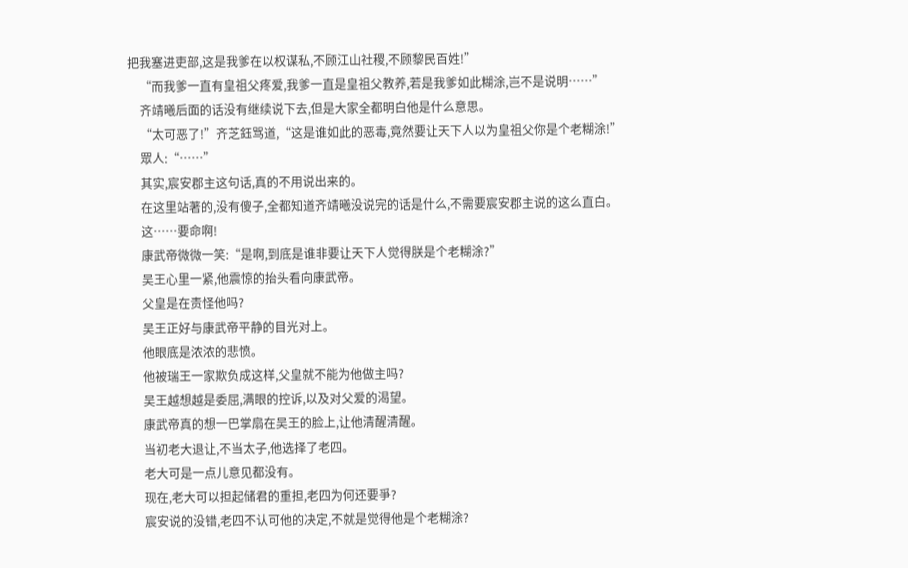把我塞进吏部,这是我爹在以权谋私,不顾江山社稷,不顾黎民百姓!”
    “而我爹一直有皇祖父疼爱,我爹一直是皇祖父教养,若是我爹如此糊涂,岂不是说明……”
    齐靖曦后面的话没有继续说下去,但是大家全都明白他是什么意思。
    “太可恶了!”齐芝鈺骂道,“这是谁如此的恶毒,竟然要让天下人以为皇祖父你是个老糊涂!”
    眾人:“……”
    其实,宸安郡主这句话,真的不用说出来的。
    在这里站著的,没有傻子,全都知道齐靖曦没说完的话是什么,不需要宸安郡主说的这么直白。
    这……要命啊!
    康武帝微微一笑:“是啊,到底是谁非要让天下人觉得朕是个老糊涂?”
    吴王心里一紧,他震惊的抬头看向康武帝。
    父皇是在责怪他吗?
    吴王正好与康武帝平静的目光对上。
    他眼底是浓浓的悲愤。
    他被瑞王一家欺负成这样,父皇就不能为他做主吗?
    吴王越想越是委屈,满眼的控诉,以及对父爱的渴望。
    康武帝真的想一巴掌扇在吴王的脸上,让他清醒清醒。
    当初老大退让,不当太子,他选择了老四。
    老大可是一点儿意见都没有。
    现在,老大可以担起储君的重担,老四为何还要爭?
    宸安说的没错,老四不认可他的决定,不就是觉得他是个老糊涂?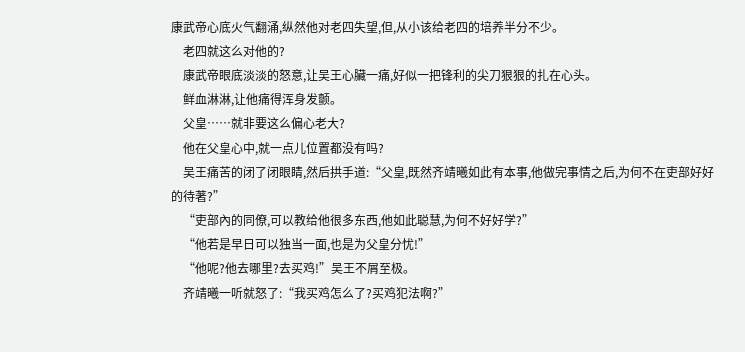康武帝心底火气翻涌,纵然他对老四失望,但,从小该给老四的培养半分不少。
    老四就这么对他的?
    康武帝眼底淡淡的怒意,让吴王心臟一痛,好似一把锋利的尖刀狠狠的扎在心头。
    鲜血淋淋,让他痛得浑身发颤。
    父皇……就非要这么偏心老大?
    他在父皇心中,就一点儿位置都没有吗?
    吴王痛苦的闭了闭眼睛,然后拱手道:“父皇,既然齐靖曦如此有本事,他做完事情之后,为何不在吏部好好的待著?”
    “吏部內的同僚,可以教给他很多东西,他如此聪慧,为何不好好学?”
    “他若是早日可以独当一面,也是为父皇分忧!”
    “他呢?他去哪里?去买鸡!”吴王不屑至极。
    齐靖曦一听就怒了:“我买鸡怎么了?买鸡犯法啊?”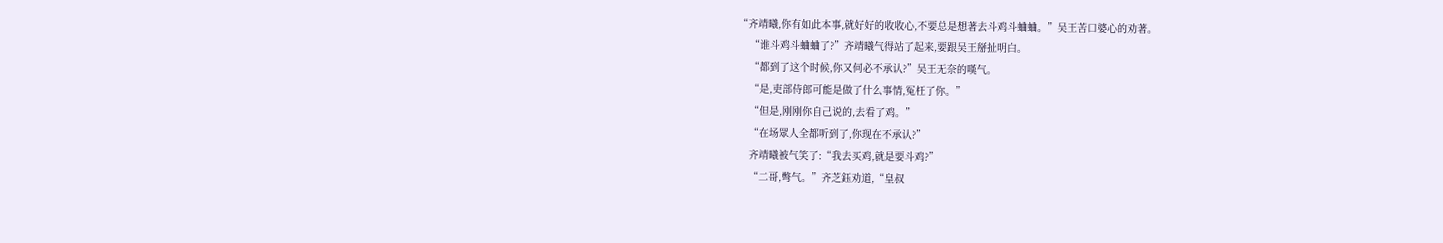“齐靖曦,你有如此本事,就好好的收收心,不要总是想著去斗鸡斗蛐蛐。”吴王苦口婆心的劝著。
    “谁斗鸡斗蛐蛐了?”齐靖曦气得站了起来,要跟吴王掰扯明白。
    “都到了这个时候,你又何必不承认?”吴王无奈的嘆气。
    “是,吏部侍郎可能是做了什么事情,冤枉了你。”
    “但是,刚刚你自己说的,去看了鸡。”
    “在场眾人全都听到了,你现在不承认?”
    齐靖曦被气笑了:“我去买鸡,就是要斗鸡?”
    “二哥,彆气。”齐芝鈺劝道,“皇叔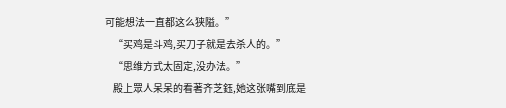可能想法一直都这么狭隘。”
    “买鸡是斗鸡,买刀子就是去杀人的。”
    “思维方式太固定,没办法。”
    殿上眾人呆呆的看著齐芝鈺,她这张嘴到底是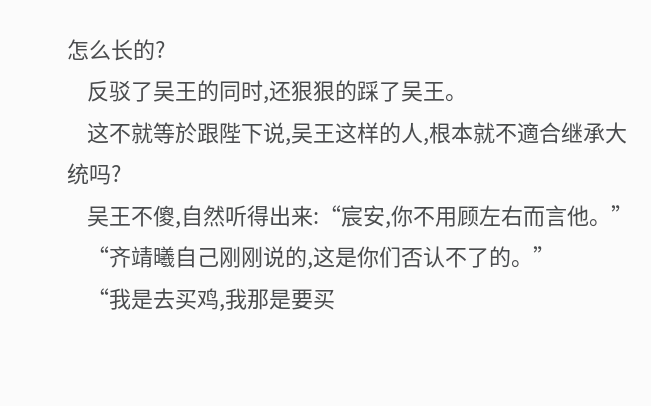怎么长的?
    反驳了吴王的同时,还狠狠的踩了吴王。
    这不就等於跟陛下说,吴王这样的人,根本就不適合继承大统吗?
    吴王不傻,自然听得出来:“宸安,你不用顾左右而言他。”
    “齐靖曦自己刚刚说的,这是你们否认不了的。”
    “我是去买鸡,我那是要买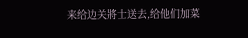来给边关將士送去,给他们加菜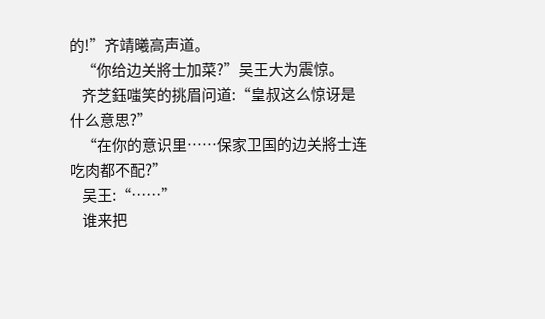的!”齐靖曦高声道。
    “你给边关將士加菜?”吴王大为震惊。
    齐芝鈺嗤笑的挑眉问道:“皇叔这么惊讶是什么意思?”
    “在你的意识里……保家卫国的边关將士连吃肉都不配?”
    吴王:“……”
    谁来把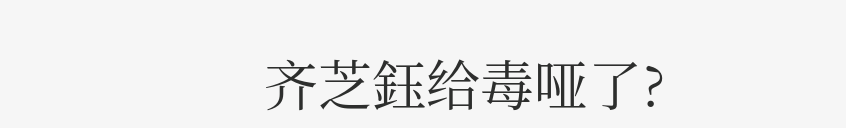齐芝鈺给毒哑了?